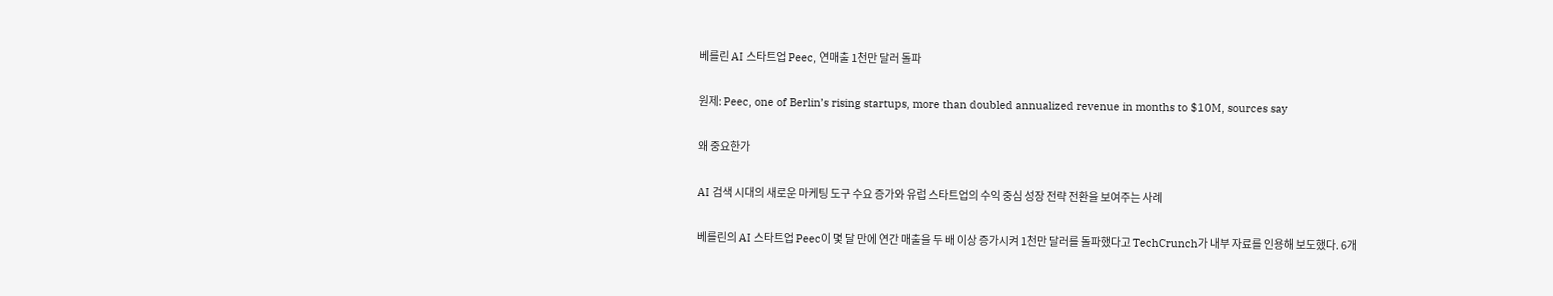베를린 AI 스타트업 Peec, 연매출 1천만 달러 돌파

원제: Peec, one of Berlin’s rising startups, more than doubled annualized revenue in months to $10M, sources say

왜 중요한가

AI 검색 시대의 새로운 마케팅 도구 수요 증가와 유럽 스타트업의 수익 중심 성장 전략 전환을 보여주는 사례

베를린의 AI 스타트업 Peec이 몇 달 만에 연간 매출을 두 배 이상 증가시켜 1천만 달러를 돌파했다고 TechCrunch가 내부 자료를 인용해 보도했다. 6개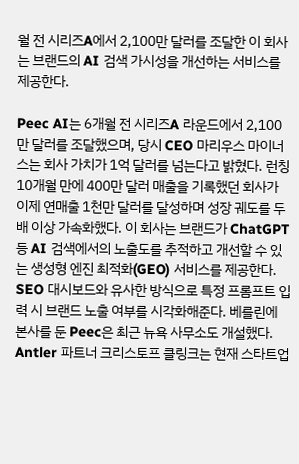월 전 시리즈A에서 2,100만 달러를 조달한 이 회사는 브랜드의 AI 검색 가시성을 개선하는 서비스를 제공한다.

Peec AI는 6개월 전 시리즈A 라운드에서 2,100만 달러를 조달했으며, 당시 CEO 마리우스 마이너스는 회사 가치가 1억 달러를 넘는다고 밝혔다. 런칭 10개월 만에 400만 달러 매출을 기록했던 회사가 이제 연매출 1천만 달러를 달성하며 성장 궤도를 두 배 이상 가속화했다. 이 회사는 브랜드가 ChatGPT 등 AI 검색에서의 노출도를 추적하고 개선할 수 있는 생성형 엔진 최적화(GEO) 서비스를 제공한다. SEO 대시보드와 유사한 방식으로 특정 프롬프트 입력 시 브랜드 노출 여부를 시각화해준다. 베를린에 본사를 둔 Peec은 최근 뉴욕 사무소도 개설했다. Antler 파트너 크리스토프 클링크는 현재 스타트업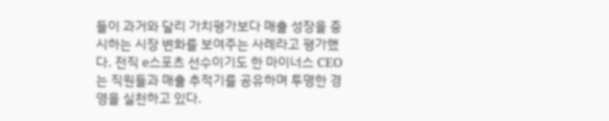들이 과거와 달리 가치평가보다 매출 성장을 중시하는 시장 변화를 보여주는 사례라고 평가했다. 전직 e스포츠 선수이기도 한 마이너스 CEO는 직원들과 매출 추적기를 공유하며 투명한 경영을 실천하고 있다.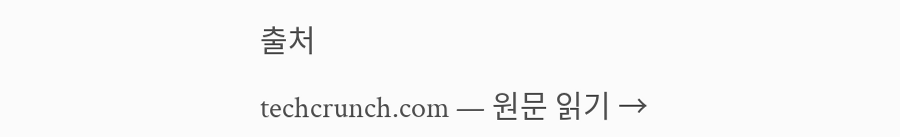출처

techcrunch.com — 원문 읽기 →